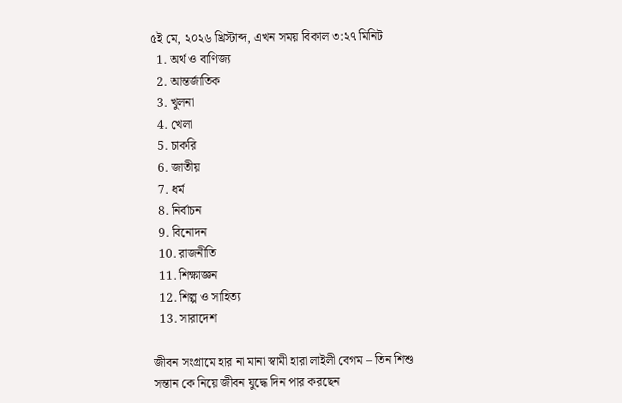৫ই মে, ২০২৬ খ্রিস্টাব্দ, এখন সময় বিকাল ৩:২৭ মিনিট
  1. অর্থ ও বাণিজ্য
  2. আন্তর্জাতিক
  3. খুলনা
  4. খেলা
  5. চাকরি
  6. জাতীয়
  7. ধর্ম
  8. নির্বাচন
  9. বিনোদন
  10. রাজনীতি
  11. শিক্ষাজ্ঞন
  12. শিল্প ও সাহিত্য
  13. সারাদেশ

জীবন সংগ্রামে হার না মানা স্বামী হারা লাইলী বেগম – তিন শিশু সন্তান কে নিয়ে জীবন যুদ্ধে দিন পার করছেন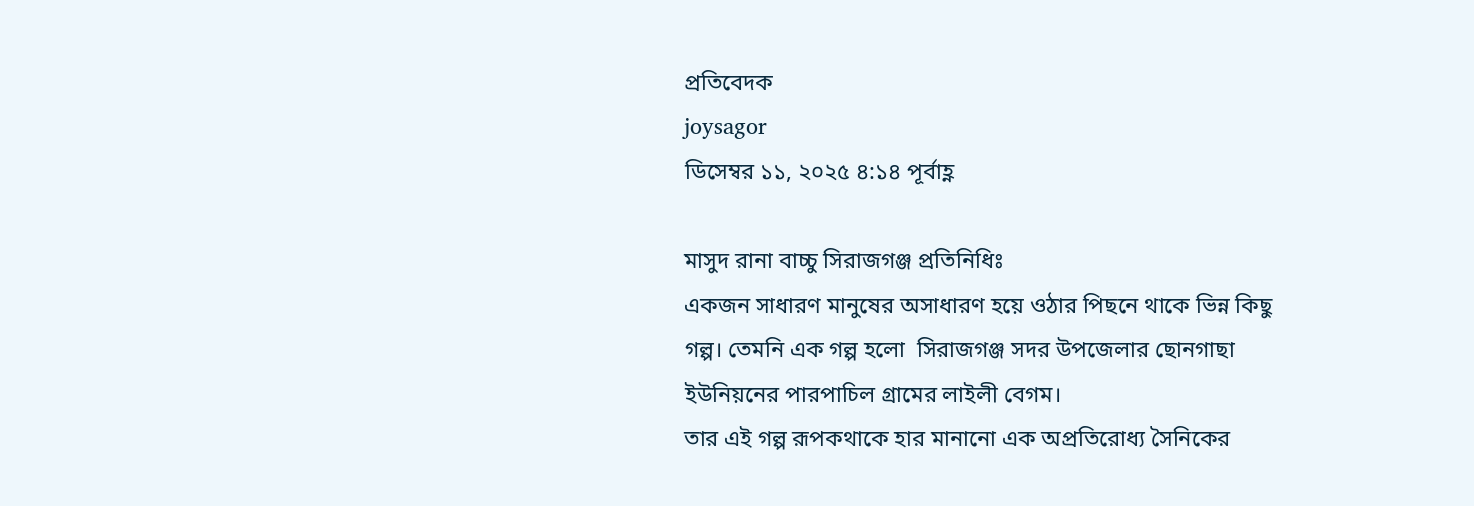প্রতিবেদক
joysagor
ডিসেম্বর ১১, ২০২৫ ৪:১৪ পূর্বাহ্ণ

মাসুদ রানা বাচ্চু সিরাজগঞ্জ প্রতিনিধিঃ
একজন সাধারণ মানুষের অসাধারণ হয়ে ওঠার পিছনে থাকে ভিন্ন কিছু গল্প। তেমনি এক গল্প হলো  সিরাজগঞ্জ সদর উপজেলার ছোনগাছা ইউনিয়নের পারপাচিল গ্রামের লাইলী বেগম।
তার এই গল্প রূপকথাকে হার মানানো এক অপ্রতিরোধ্য সৈনিকের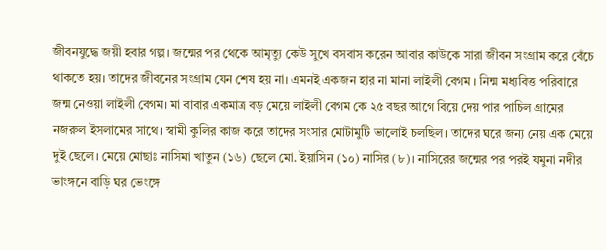জীবনযুদ্ধে জয়ী হবার গল্প। জন্মের পর থেকে আমৃত্যু কেউ সুখে বসবাস করেন আবার কাউকে সারা জীবন সংগ্রাম করে বেঁচে থাকতে হয়। তাদের জীবনের সংগ্রাম যেন শেষ হয় না। এমনই একজন হার না মানা লাইলী বেগম । নিন্ম মধ্যবিত্ত পরিবারে জন্ম নেওয়া লাইলী বেগম। মা বাবার একমাত্র বড় মেয়ে লাইলী বেগম কে ২৫ বছর আগে বিয়ে দেয় পার পাচিল গ্রামের নজরুল ইসলামের সাথে। স্বামী কুলির কাজ করে তাদের সংসার মোটামুটি ভালোই চলছিল। তাদের ঘরে জন্য নেয় এক মেয়ে দুই ছেলে। মেয়ে মোছাঃ নাসিমা খাতুন (১৬) ছেলে মো. ইয়াসিন (১০) নাসির (৮)। নাসিরের জন্মের পর পরই যমুনা নদীর ভাংঙ্গনে বাড়ি ঘর ভেংঙ্গে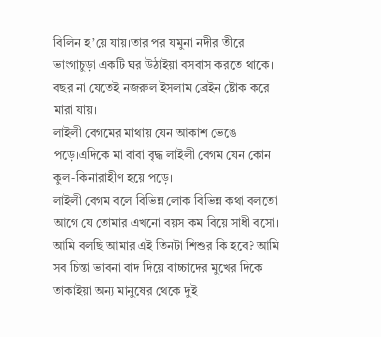বিলিন হ’য়ে যায়।তার পর যমুনা নদীর তীরে ভাংগাচুড়া একটি ঘর উঠাইয়া বসবাস করতে থাকে। বছর না যেতেই নজরুল ইসলাম ব্রেইন ষ্টোক করে মারা যায়।
লাইলী বেগমের মাথায় যেন আকাশ ভেঙে পড়ে।এদিকে মা বাবা বৃদ্ধ লাইলী বেগম যেন কোন কুল-কিনারাহীণ হয়ে পড়ে।
লাইলী বেগম বলে বিভিন্ন লোক বিভিন্ন কথা বলতো আগে যে তোমার এখনো বয়স কম বিয়ে সাধী বসো। আমি বলছি আমার এই তিনটা শিশুর কি হবে? আমি সব চিন্তা ভাবনা বাদ দিয়ে বাচ্চাদের মুখের দিকে তাকাইয়া অন্য মানুষের থেকে দুই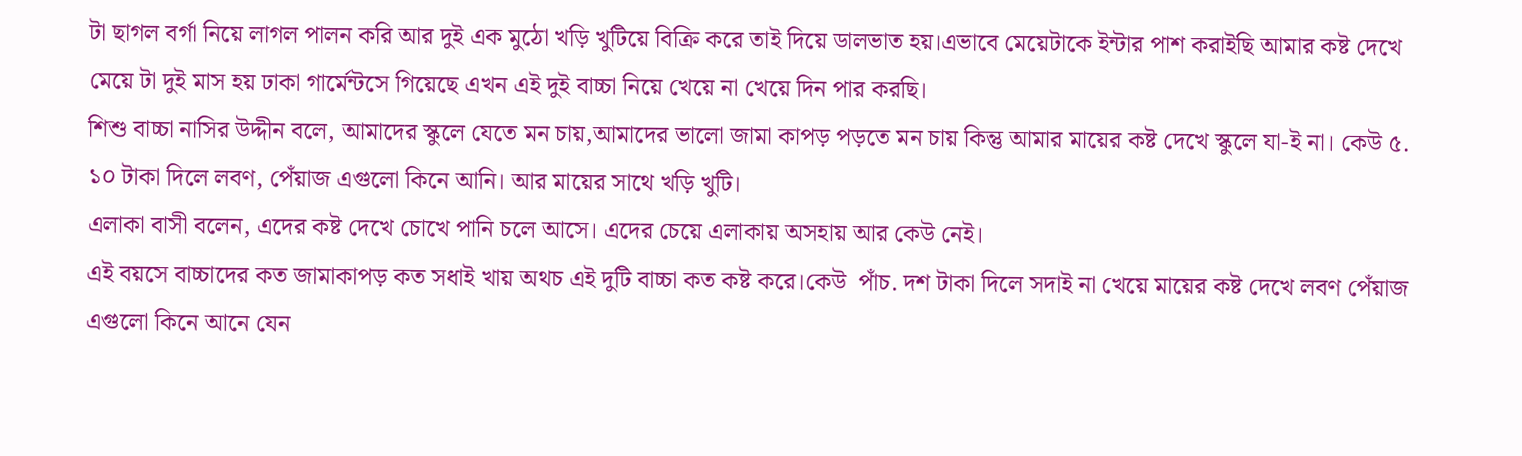টা ছাগল বর্গা নিয়ে লাগল পালন করি আর দুই এক মুঠো খড়ি খুটিয়ে বিক্রি করে তাই দিয়ে ডালভাত হয়।এভাবে মেয়েটাকে ইন্টার পাশ করাইছি আমার কষ্ট দেখে মেয়ে টা দুই মাস হয় ঢাকা গার্মেন্টসে গিয়েছে এখন এই দুই বাচ্চা নিয়ে খেয়ে না খেয়ে দিন পার করছি।
শিশু বাচ্চা নাসির উদ্দীন বলে, আমাদের স্কুলে যেতে মন চায়,আমাদের ভালো জামা কাপড় পড়তে মন চায় কিন্তু আমার মায়ের কষ্ট দেখে স্কুলে যা-ই না। কেউ ৫. ১০ টাকা দিলে লবণ, পেঁয়াজ এগুলো কিনে আনি। আর মায়ের সাথে খড়ি খুটি।
এলাকা বাসী বলেন, এদের কষ্ট দেখে চোখে পানি চলে আসে। এদের চেয়ে এলাকায় অসহায় আর কেউ নেই।
এই বয়সে বাচ্চাদের কত জামাকাপড় কত সধাই খায় অথচ এই দুটি বাচ্চা কত কষ্ট করে।কেউ  পাঁচ. দশ টাকা দিলে সদাই না খেয়ে মায়ের কষ্ট দেখে লবণ পেঁয়াজ এগুলো কিনে আনে যেন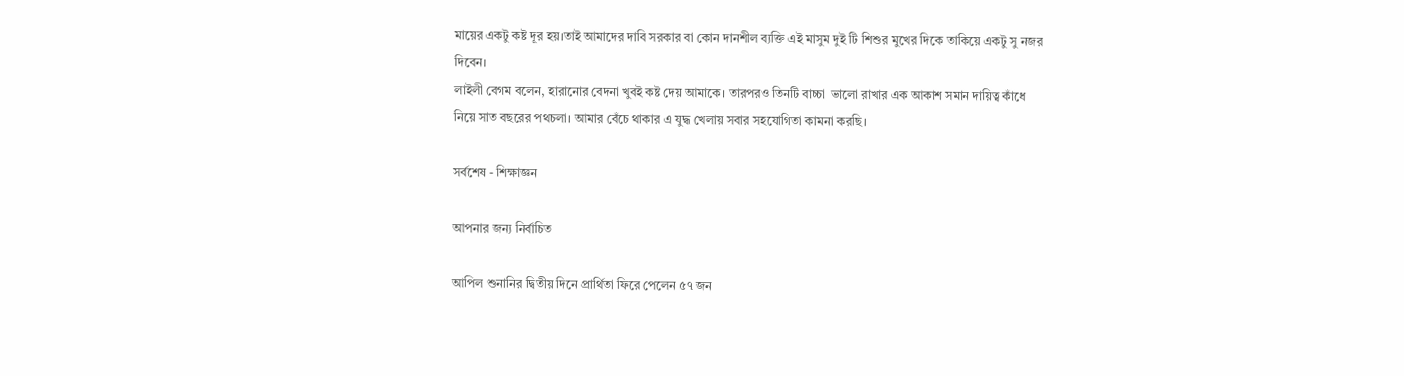মায়ের একটু কষ্ট দূর হয়।তাই আমাদের দাবি সরকার বা কোন দানশীল ব্যক্তি এই মাসুম দুই টি শিশুর মুখের দিকে তাকিয়ে একটু সু নজর দিবেন।
লাইলী বেগম বলেন, হারানোর বেদনা খুবই কষ্ট দেয় আমাকে। তারপরও তিনটি বাচ্চা  ভালো রাখার এক আকাশ সমান দায়িত্ব কাঁধে নিয়ে সাত বছরের পথচলা। আমার বেঁচে থাকার এ যুদ্ধ খেলায় সবার সহযোগিতা কামনা করছি।

সর্বশেষ - শিক্ষাজ্ঞন

আপনার জন্য নির্বাচিত

আপিল শুনানির দ্বিতীয় দিনে প্রার্থিতা ফিরে পেলেন ৫৭ জন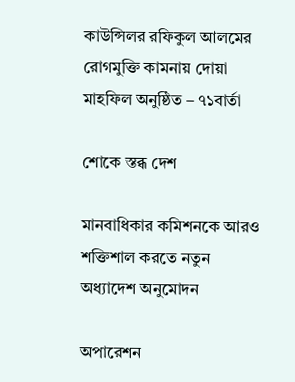কাউন্সিলর রফিকুল আলমের রোগমুক্তি কামনায় দোয়া মাহফিল অনুষ্ঠিত – ৭১বার্তা

শোকে স্তব্ধ দেশ

মানবাধিকার কমিশনকে আরও শক্তিশাল করতে নতুন অধ্যাদেশ অনুমোদন

অপারেশন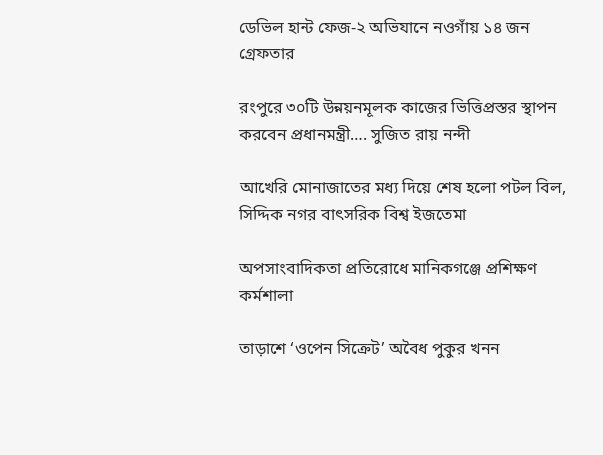ডেভিল হান্ট ফেজ-২ অভিযানে নওগাঁয় ১৪ জন গ্রেফতার

রংপুরে ৩০টি উন্নয়নমূলক কাজের ভিত্তিপ্রস্তর স্থাপন করবেন প্রধানমন্ত্রী…. সুজিত রায় নন্দী

আখেরি মোনাজাতের মধ্য দিয়ে শেষ হলো পটল বিল, সিদ্দিক নগর বাৎসরিক বিশ্ব ইজতেমা

অপসাংবাদিকতা প্রতিরোধে মানিকগঞ্জে প্রশিক্ষণ কর্মশালা

তাড়াশে ‘ওপেন সিক্রেট’ অবৈধ পুকুর খনন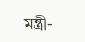মন্ত্রী-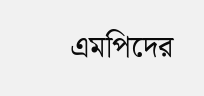এমপিদের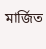মার্জিত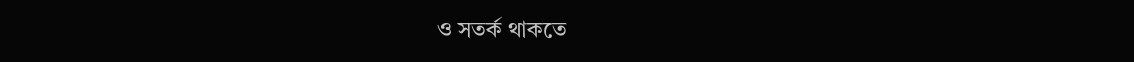ও সতর্ক থাকতে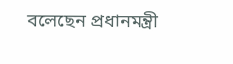বলেছেন প্রধানমন্ত্রী